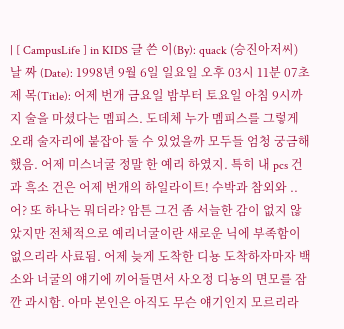| [ CampusLife ] in KIDS 글 쓴 이(By): quack (승진아저씨) 날 짜 (Date): 1998년 9월 6일 일요일 오후 03시 11분 07초 제 목(Title): 어제 번개 금요일 밤부터 토요일 아침 9시까지 술을 마셨다는 멤피스. 도데체 누가 멤피스를 그렇게 오래 술자리에 붙잡아 둘 수 있었을까 모두들 엄청 궁금해 했음. 어제 미스너굴 정말 한 예리 하였지. 특히 내 pcs 건과 흑소 건은 어제 번개의 하일라이트! 수박과 참외와 .. 어? 또 하나는 뭐더라? 암튼 그건 좀 서늘한 감이 없지 않았지만 전체적으로 예리너굴이란 새로운 닉에 부족함이 없으리라 사료됨. 어제 늦게 도착한 디뇽 도착하자마자 백소와 너굴의 얘기에 끼어들면서 사오정 디뇽의 면모를 잠깐 과시함. 아마 본인은 아직도 무슨 얘기인지 모르리라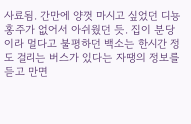사료됨. 간만에 양껏 마시고 싶었던 디뇽 홍주가 없어서 아쉬웠던 듯. 집이 분당이라 멀다고 불평하던 백소는 한시간 정도 걸리는 버스가 있다는 자땡의 정보를 듣고 만면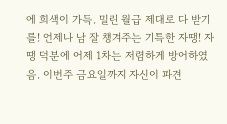에 희색이 가득. 밀린 월급 제대로 다 받기를! 언제나 남 잘 챙겨주는 기특한 자땡! 자땡 덕분에 어제 1차는 저렴하게 방어하였음. 이번주 금요일까지 자신이 파견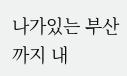나가있는 부산까지 내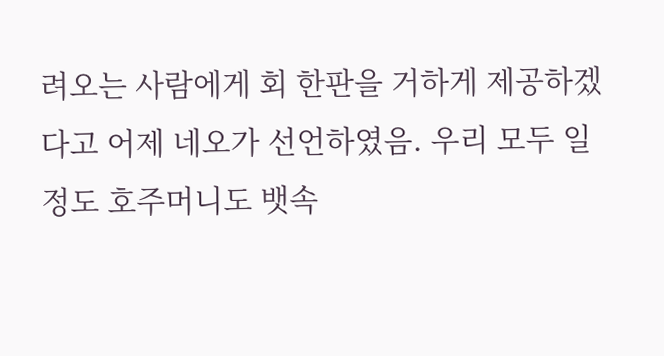려오는 사람에게 회 한판을 거하게 제공하겠다고 어제 네오가 선언하였음. 우리 모두 일정도 호주머니도 뱃속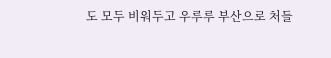도 모두 비워두고 우루루 부산으로 처들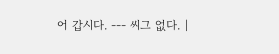어 갑시다. --- 씨그 없다. |